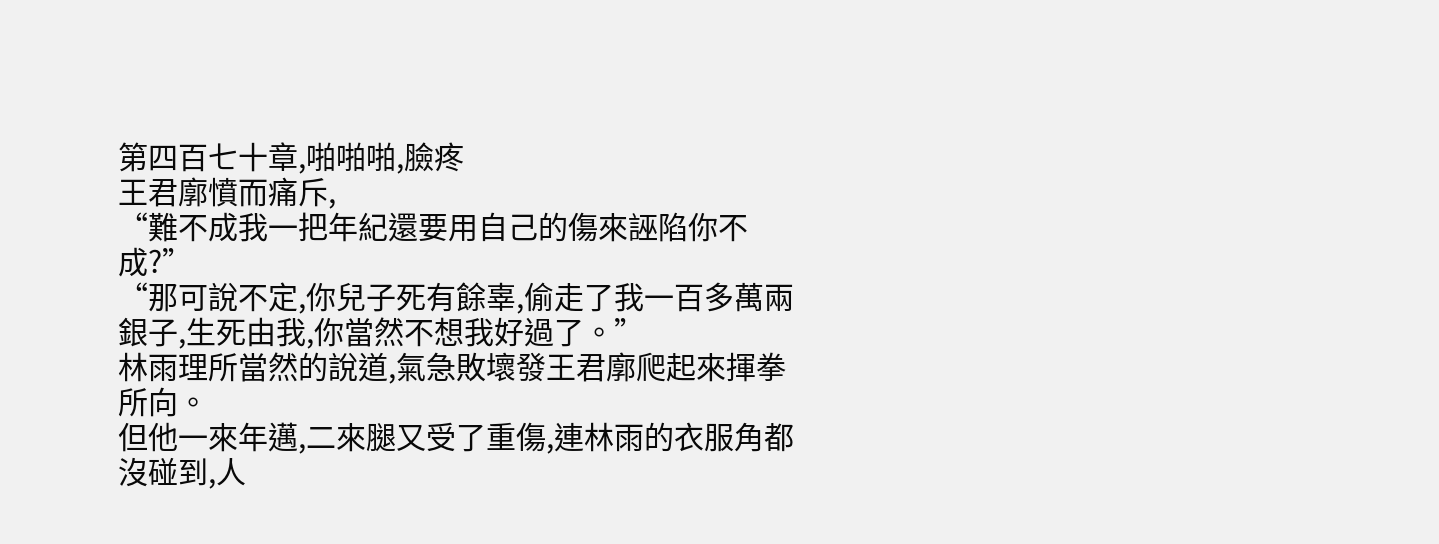第四百七十章,啪啪啪,臉疼
王君廓憤而痛斥,
“難不成我一把年紀還要用自己的傷來誣陷你不成?”
“那可說不定,你兒子死有餘辜,偷走了我一百多萬兩銀子,生死由我,你當然不想我好過了。”
林雨理所當然的說道,氣急敗壞發王君廓爬起來揮拳所向。
但他一來年邁,二來腿又受了重傷,連林雨的衣服角都沒碰到,人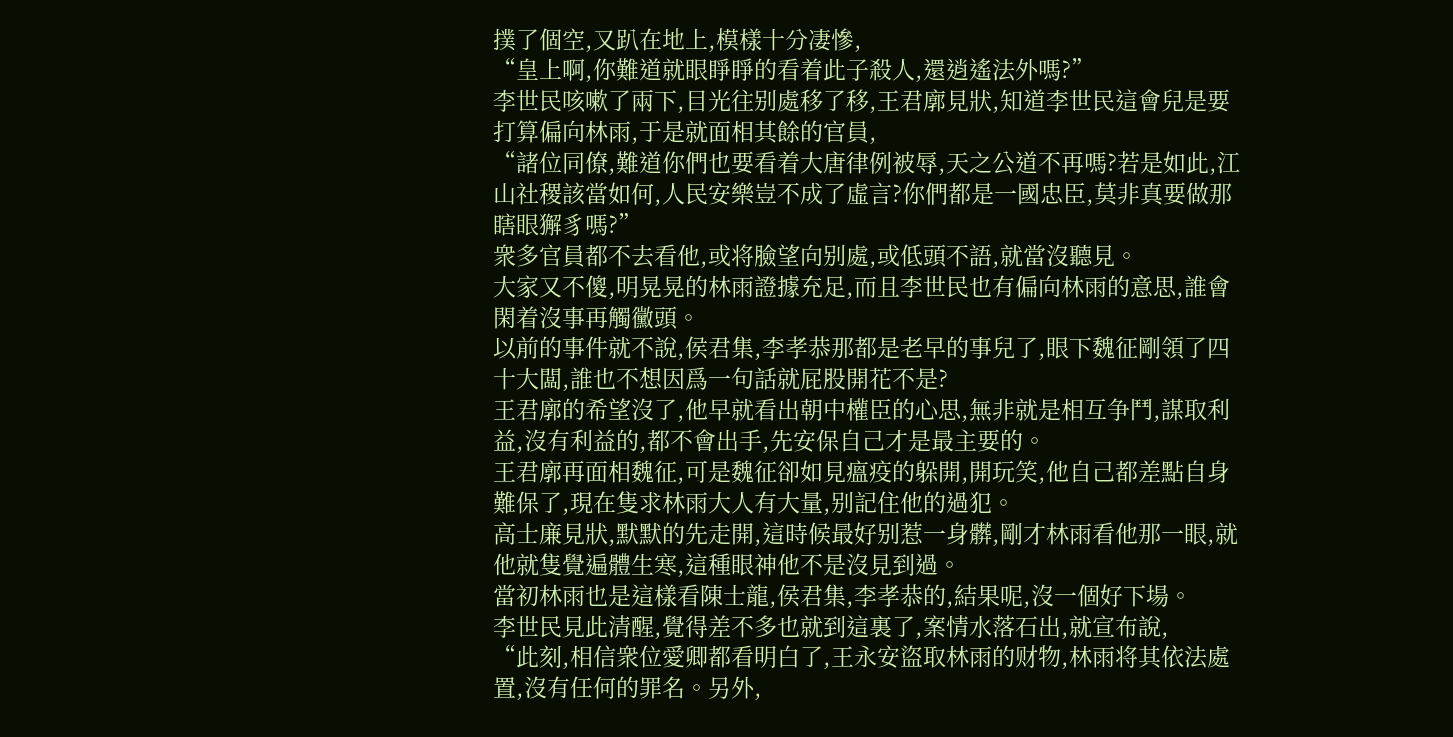撲了個空,又趴在地上,模樣十分凄慘,
“皇上啊,你難道就眼睜睜的看着此子殺人,還逍遙法外嗎?”
李世民咳嗽了兩下,目光往别處移了移,王君廓見狀,知道李世民這會兒是要打算偏向林雨,于是就面相其餘的官員,
“諸位同僚,難道你們也要看着大唐律例被辱,天之公道不再嗎?若是如此,江山社稷該當如何,人民安樂豈不成了虛言?你們都是一國忠臣,莫非真要做那瞎眼獬豸嗎?”
衆多官員都不去看他,或将臉望向别處,或低頭不語,就當沒聽見。
大家又不傻,明晃晃的林雨證據充足,而且李世民也有偏向林雨的意思,誰會閑着沒事再觸黴頭。
以前的事件就不說,侯君集,李孝恭那都是老早的事兒了,眼下魏征剛領了四十大闆,誰也不想因爲一句話就屁股開花不是?
王君廓的希望沒了,他早就看出朝中權臣的心思,無非就是相互争鬥,謀取利益,沒有利益的,都不會出手,先安保自己才是最主要的。
王君廓再面相魏征,可是魏征卻如見瘟疫的躲開,開玩笑,他自己都差點自身難保了,現在隻求林雨大人有大量,别記住他的過犯。
高士廉見狀,默默的先走開,這時候最好别惹一身髒,剛才林雨看他那一眼,就他就隻覺遍體生寒,這種眼神他不是沒見到過。
當初林雨也是這樣看陳士龍,侯君集,李孝恭的,結果呢,沒一個好下場。
李世民見此清醒,覺得差不多也就到這裏了,案情水落石出,就宣布說,
“此刻,相信衆位愛卿都看明白了,王永安盜取林雨的财物,林雨将其依法處置,沒有任何的罪名。另外,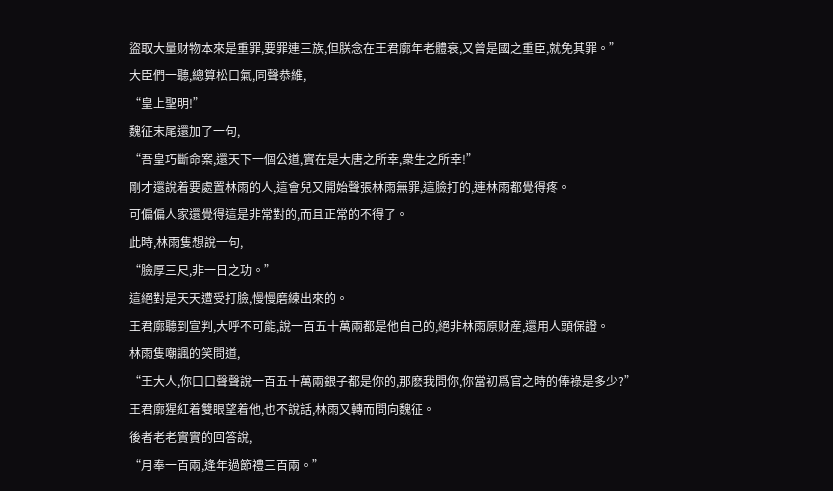盜取大量财物本來是重罪,要罪連三族,但朕念在王君廓年老體衰,又曾是國之重臣,就免其罪。”
大臣們一聽,總算松口氣,同聲恭維,
“皇上聖明!”
魏征末尾還加了一句,
“吾皇巧斷命案,還天下一個公道,實在是大唐之所幸,衆生之所幸!”
剛才還說着要處置林雨的人,這會兒又開始聲張林雨無罪,這臉打的,連林雨都覺得疼。
可偏偏人家還覺得這是非常對的,而且正常的不得了。
此時,林雨隻想說一句,
“臉厚三尺,非一日之功。”
這絕對是天天遭受打臉,慢慢磨練出來的。
王君廓聽到宣判,大呼不可能,說一百五十萬兩都是他自己的,絕非林雨原财産,還用人頭保證。
林雨隻嘲諷的笑問道,
“王大人,你口口聲聲說一百五十萬兩銀子都是你的,那麽我問你,你當初爲官之時的俸祿是多少?”
王君廓猩紅着雙眼望着他,也不說話,林雨又轉而問向魏征。
後者老老實實的回答說,
“月奉一百兩,逢年過節禮三百兩。”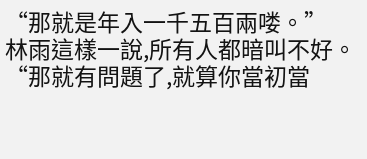“那就是年入一千五百兩喽。”
林雨這樣一說,所有人都暗叫不好。
“那就有問題了,就算你當初當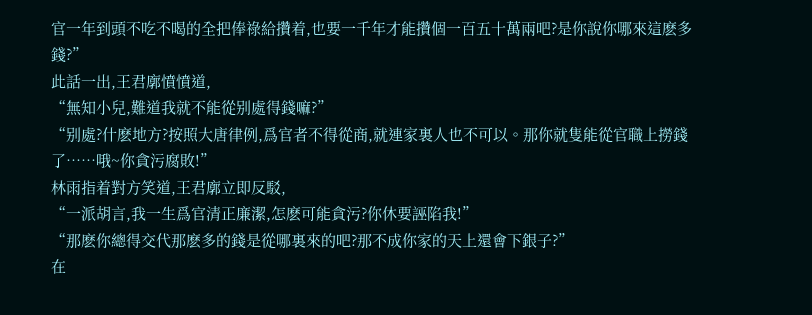官一年到頭不吃不喝的全把俸祿給攢着,也要一千年才能攢個一百五十萬兩吧?是你說你哪來這麽多錢?”
此話一出,王君廓憤憤道,
“無知小兒,難道我就不能從别處得錢嘛?”
“别處?什麽地方?按照大唐律例,爲官者不得從商,就連家裏人也不可以。那你就隻能從官職上撈錢了……哦~你貪污腐敗!”
林雨指着對方笑道,王君廓立即反駁,
“一派胡言,我一生爲官清正廉潔,怎麽可能貪污?你休要誣陷我!”
“那麽你總得交代那麽多的錢是從哪裏來的吧?那不成你家的天上還會下銀子?”
在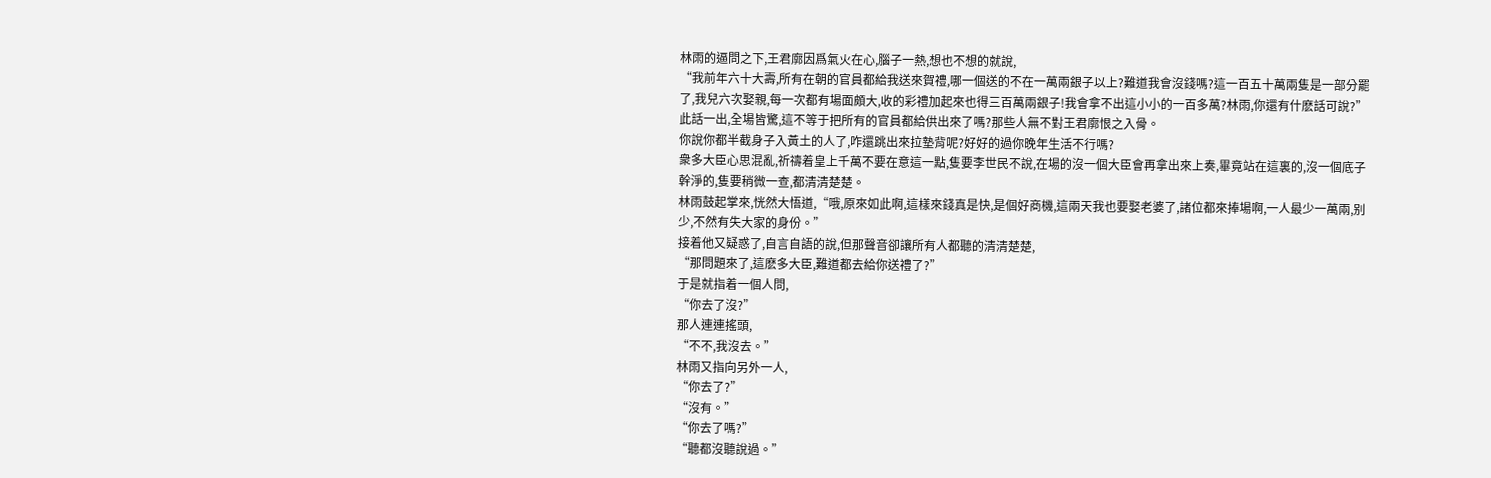林雨的逼問之下,王君廓因爲氣火在心,腦子一熱,想也不想的就說,
“我前年六十大壽,所有在朝的官員都給我送來賀禮,哪一個送的不在一萬兩銀子以上?難道我會沒錢嗎?這一百五十萬兩隻是一部分罷了,我兒六次娶親,每一次都有場面頗大,收的彩禮加起來也得三百萬兩銀子!我會拿不出這小小的一百多萬?林雨,你還有什麽話可說?”
此話一出,全場皆驚,這不等于把所有的官員都給供出來了嗎?那些人無不對王君廓恨之入骨。
你說你都半截身子入黃土的人了,咋還跳出來拉墊背呢?好好的過你晚年生活不行嗎?
衆多大臣心思混亂,祈禱着皇上千萬不要在意這一點,隻要李世民不說,在場的沒一個大臣會再拿出來上奏,畢竟站在這裏的,沒一個底子幹淨的,隻要稍微一查,都清清楚楚。
林雨鼓起掌來,恍然大悟道,“哦,原來如此啊,這樣來錢真是快,是個好商機,這兩天我也要娶老婆了,諸位都來捧場啊,一人最少一萬兩,别少,不然有失大家的身份。”
接着他又疑惑了,自言自語的說,但那聲音卻讓所有人都聽的清清楚楚,
“那問題來了,這麽多大臣,難道都去給你送禮了?”
于是就指着一個人問,
“你去了沒?”
那人連連搖頭,
“不不,我沒去。”
林雨又指向另外一人,
“你去了?”
“沒有。”
“你去了嗎?”
“聽都沒聽說過。”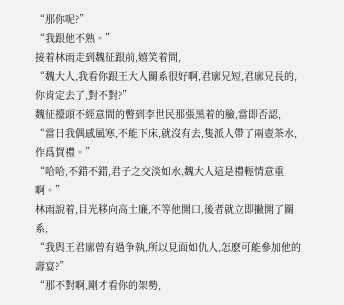“那你呢?”
“我跟他不熟。”
接着林雨走到魏征跟前,嬉笑着問,
“魏大人,我看你跟王大人關系很好啊,君廓兄短,君廓兄長的,你肯定去了,對不對?”
魏征擡頭不經意間的瞥到李世民那張黑着的臉,當即否認,
“當日我偶感風寒,不能下床,就沒有去,隻派人帶了兩壺茶水,作爲賀禮。”
“哈哈,不錯不錯,君子之交淡如水,魏大人這是禮輕情意重啊。”
林雨說着,目光移向高士廉,不等他開口,後者就立即撇開了關系,
“我與王君廓曾有過争執,所以見面如仇人,怎麽可能參加他的壽宴?”
“那不對啊,剛才看你的架勢,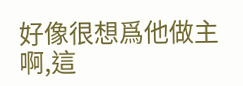好像很想爲他做主啊,這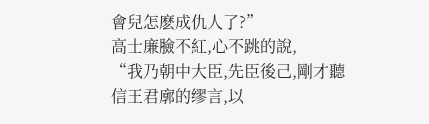會兒怎麽成仇人了?”
高士廉臉不紅,心不跳的說,
“我乃朝中大臣,先臣後己,剛才聽信王君廓的缪言,以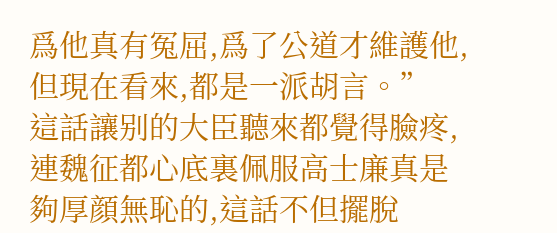爲他真有冤屈,爲了公道才維護他,但現在看來,都是一派胡言。”
這話讓别的大臣聽來都覺得臉疼,連魏征都心底裏佩服高士廉真是夠厚顔無恥的,這話不但擺脫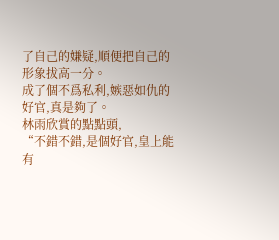了自己的嫌疑,順便把自己的形象拔高一分。
成了個不爲私利,嫉惡如仇的好官,真是夠了。
林雨欣賞的點點頭,
“不錯不錯,是個好官,皇上能有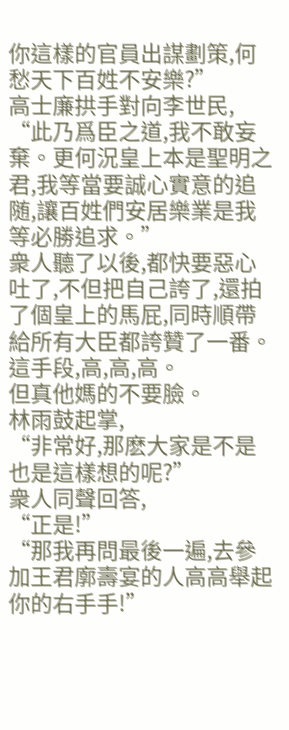你這樣的官員出謀劃策,何愁天下百姓不安樂?”
高士廉拱手對向李世民,
“此乃爲臣之道,我不敢妄棄。更何況皇上本是聖明之君,我等當要誠心實意的追随,讓百姓們安居樂業是我等必勝追求。”
衆人聽了以後,都快要惡心吐了,不但把自己誇了,還拍了個皇上的馬屁,同時順帶給所有大臣都誇贊了一番。這手段,高,高,高。
但真他媽的不要臉。
林雨鼓起掌,
“非常好,那麽大家是不是也是這樣想的呢?”
衆人同聲回答,
“正是!”
“那我再問最後一遍,去參加王君廓壽宴的人高高舉起你的右手手!”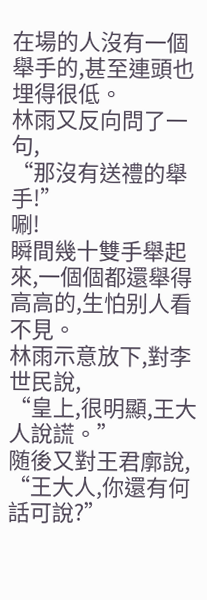在場的人沒有一個舉手的,甚至連頭也埋得很低。
林雨又反向問了一句,
“那沒有送禮的舉手!”
唰!
瞬間幾十雙手舉起來,一個個都還舉得高高的,生怕别人看不見。
林雨示意放下,對李世民說,
“皇上,很明顯,王大人說謊。”
随後又對王君廓說,
“王大人,你還有何話可說?”